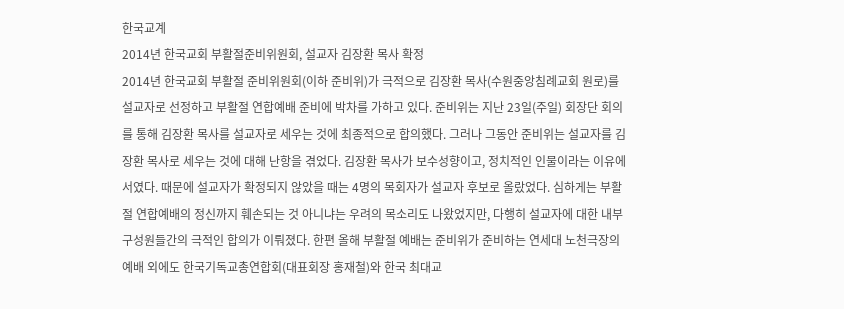한국교계
2014년 한국교회 부활절준비위원회, 설교자 김장환 목사 확정
2014년 한국교회 부활절 준비위원회(이하 준비위)가 극적으로 김장환 목사(수원중앙침례교회 원로)를 설교자로 선정하고 부활절 연합예배 준비에 박차를 가하고 있다. 준비위는 지난 23일(주일) 회장단 회의를 통해 김장환 목사를 설교자로 세우는 것에 최종적으로 합의했다. 그러나 그동안 준비위는 설교자를 김장환 목사로 세우는 것에 대해 난항을 겪었다. 김장환 목사가 보수성향이고, 정치적인 인물이라는 이유에서였다. 때문에 설교자가 확정되지 않았을 때는 4명의 목회자가 설교자 후보로 올랐었다. 심하게는 부활절 연합예배의 정신까지 훼손되는 것 아니냐는 우려의 목소리도 나왔었지만, 다행히 설교자에 대한 내부 구성원들간의 극적인 합의가 이뤄졌다. 한편 올해 부활절 예배는 준비위가 준비하는 연세대 노천극장의 예배 외에도 한국기독교총연합회(대표회장 홍재철)와 한국 최대교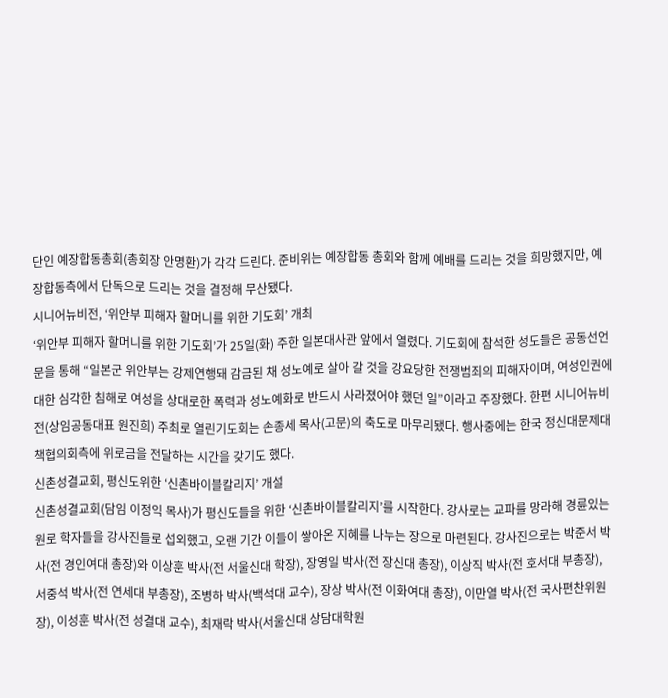단인 예장합동총회(총회장 안명환)가 각각 드린다. 준비위는 예장합동 총회와 함께 예배를 드리는 것을 희망했지만, 예장합동측에서 단독으로 드리는 것을 결정해 무산됐다.
시니어뉴비전, ‘위안부 피해자 할머니를 위한 기도회’ 개최
‘위안부 피해자 할머니를 위한 기도회’가 25일(화) 주한 일본대사관 앞에서 열렸다. 기도회에 참석한 성도들은 공동선언문을 통해 “일본군 위안부는 강제연행돼 감금된 채 성노예로 살아 갈 것을 강요당한 전쟁범죄의 피해자이며, 여성인권에 대한 심각한 침해로 여성을 상대로한 폭력과 성노예화로 반드시 사라졌어야 했던 일”이라고 주장했다. 한편 시니어뉴비전(상임공동대표 원진희) 주최로 열린기도회는 손종세 목사(고문)의 축도로 마무리됐다. 행사중에는 한국 정신대문제대책협의회측에 위로금을 전달하는 시간을 갖기도 했다.
신촌성결교회, 평신도위한 ‘신촌바이블칼리지’ 개설
신촌성결교회(담임 이정익 목사)가 평신도들을 위한 ‘신촌바이블칼리지’를 시작한다. 강사로는 교파를 망라해 경륜있는 원로 학자들을 강사진들로 섭외했고, 오랜 기간 이들이 쌓아온 지혜를 나누는 장으로 마련된다. 강사진으로는 박준서 박사(전 경인여대 총장)와 이상훈 박사(전 서울신대 학장), 장영일 박사(전 장신대 총장), 이상직 박사(전 호서대 부총장), 서중석 박사(전 연세대 부총장), 조병하 박사(백석대 교수), 장상 박사(전 이화여대 총장), 이만열 박사(전 국사편찬위원장), 이성훈 박사(전 성결대 교수), 최재락 박사(서울신대 상담대학원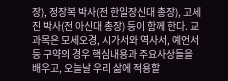장), 정장복 박사(전 한일장신대 총장), 고세진 박사(전 아신대 총장) 등이 함께 한다. 교과목은 모세오경, 시가서와 역사서, 예언서 등 구약의 경우 핵심내용과 주요사상들을 배우고, 오늘날 우리 삶에 적용할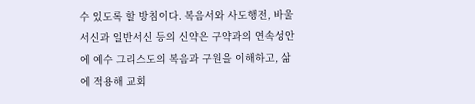수 있도록 할 방침이다. 복음서와 사도행전, 바울서신과 일반서신 등의 신약은 구약과의 연속성안에 예수 그리스도의 복음과 구원을 이해하고, 삶에 적용해 교회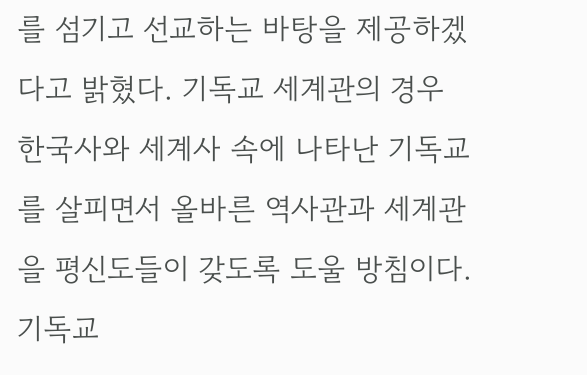를 섬기고 선교하는 바탕을 제공하겠다고 밝혔다. 기독교 세계관의 경우 한국사와 세계사 속에 나타난 기독교를 살피면서 올바른 역사관과 세계관을 평신도들이 갖도록 도울 방침이다. 기독교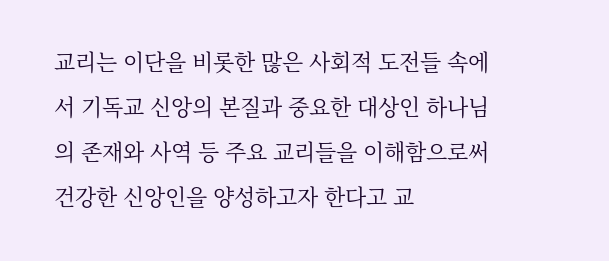교리는 이단을 비롯한 많은 사회적 도전들 속에서 기독교 신앙의 본질과 중요한 대상인 하나님의 존재와 사역 등 주요 교리들을 이해함으로써 건강한 신앙인을 양성하고자 한다고 교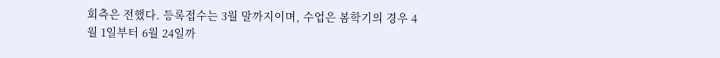회측은 전했다. 등록접수는 3월 말까지이며, 수업은 봄학기의 경우 4월 1일부터 6월 24일까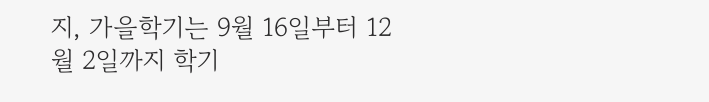지, 가을학기는 9월 16일부터 12월 2일까지 학기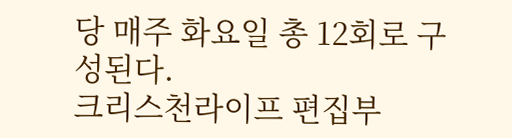당 매주 화요일 총 12회로 구성된다.
크리스천라이프 편집부